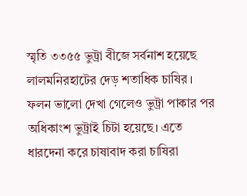স্মৃতি ৩৩৫৫ ভুট্রা বীজে সর্বনাশ হয়েছে লালমনিরহাটের দেড় শতাধিক চাষির । ফলন ভালো দেখা গেলেও ভুট্রা পাকার পর অধিকাংশ ভুট্রাই চিটা হয়েছে। এতে ধারদেনা করে চাষাবাদ করা চাষিরা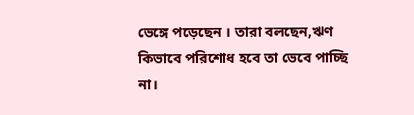ভেঙ্গে পড়েছেন । তারা বলছেন,ঋণ কিভাবে পরিশোধ হবে তা ভেবে পাচ্ছি না।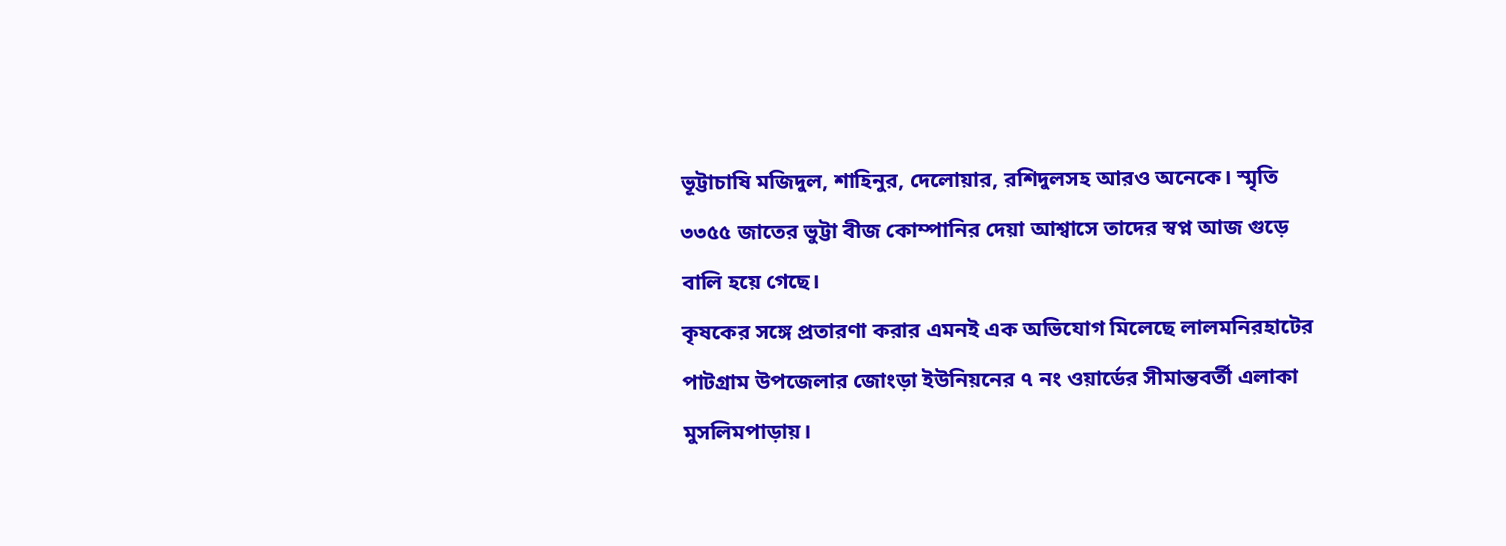ভূট্টাচাষি মজিদুল, শাহিনুর, দেলোয়ার, রশিদুলসহ আরও অনেকে। স্মৃতি ৩৩৫৫ জাতের ভুট্টা বীজ কোম্পানির দেয়া আশ্বাসে তাদের স্বপ্ন আজ গুড়ে বালি হয়ে গেছে।
কৃষকের সঙ্গে প্রতারণা করার এমনই এক অভিযোগ মিলেছে লালমনিরহাটের পাটগ্রাম উপজেলার জোংড়া ইউনিয়নের ৭ নং ওয়ার্ডের সীমান্তবর্তী এলাকা মুসলিমপাড়ায়।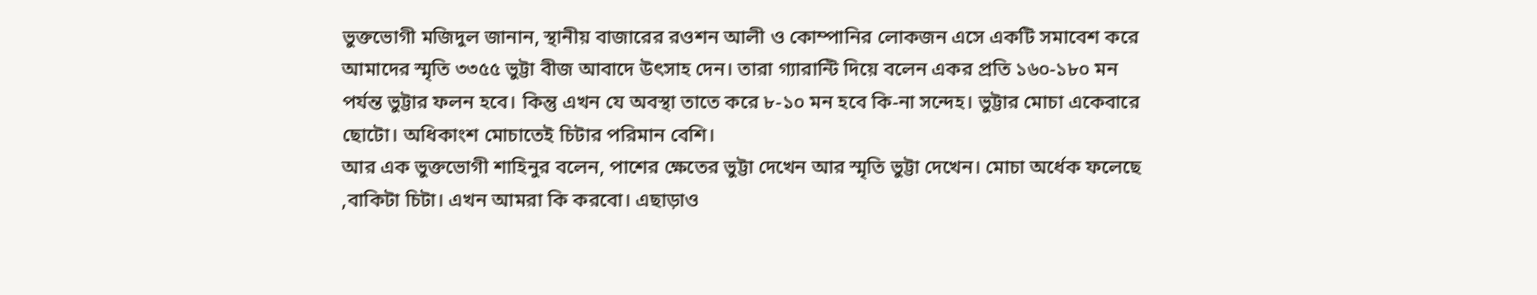ভুক্তভোগী মজিদুল জানান, স্থানীয় বাজারের রওশন আলী ও কোম্পানির লোকজন এসে একটি সমাবেশ করে আমাদের স্মৃতি ৩৩৫৫ ভুট্টা বীজ আবাদে উৎসাহ দেন। তারা গ্যারান্টি দিয়ে বলেন একর প্রতি ১৬০-১৮০ মন পর্যন্ত ভুট্টার ফলন হবে। কিন্তু এখন যে অবস্থা তাতে করে ৮-১০ মন হবে কি-না সন্দেহ। ভুট্টার মোচা একেবারে ছোটো। অধিকাংশ মোচাতেই চিটার পরিমান বেশি।
আর এক ভুক্তভোগী শাহিনুর বলেন, পাশের ক্ষেতের ভুট্টা দেখেন আর স্মৃতি ভুট্টা দেখেন। মোচা অর্ধেক ফলেছে ,বাকিটা চিটা। এখন আমরা কি করবো। এছাড়াও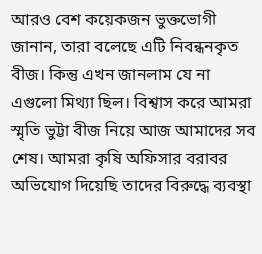আরও বেশ কয়েকজন ভুক্তভোগী জানান, তারা বলেছে এটি নিবন্ধনকৃত বীজ। কিন্তু এখন জানলাম যে না এগুলো মিথ্যা ছিল। বিশ্বাস করে আমরা স্মৃতি ভুট্টা বীজ নিয়ে আজ আমাদের সব শেষ। আমরা কৃষি অফিসার বরাবর অভিযোগ দিয়েছি তাদের বিরুদ্ধে ব্যবস্থা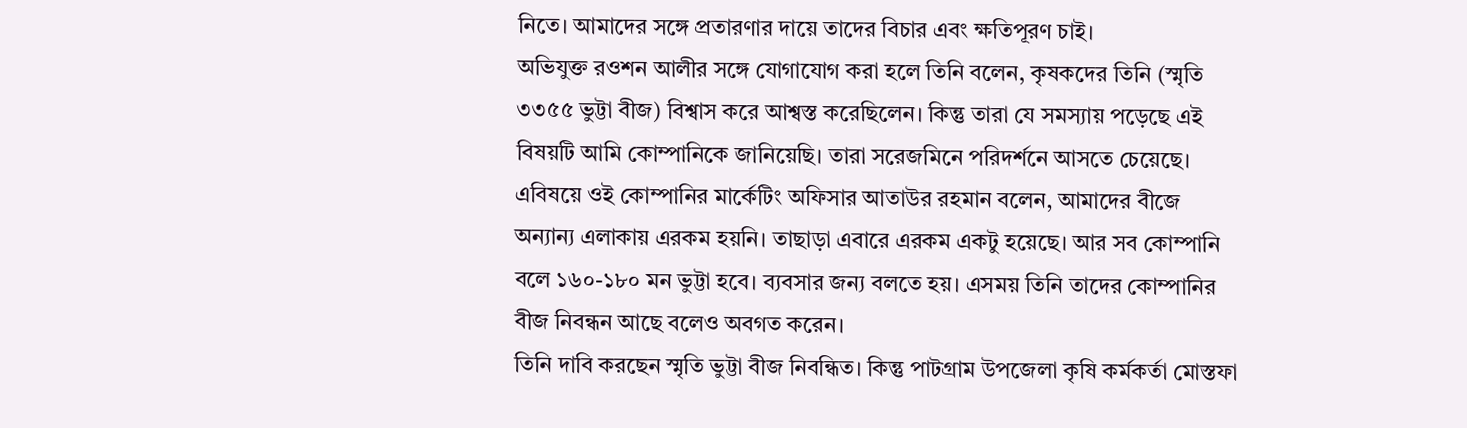নিতে। আমাদের সঙ্গে প্রতারণার দায়ে তাদের বিচার এবং ক্ষতিপূরণ চাই।
অভিযুক্ত রওশন আলীর সঙ্গে যোগাযোগ করা হলে তিনি বলেন, কৃষকদের তিনি (স্মৃতি ৩৩৫৫ ভুট্টা বীজ) বিশ্বাস করে আশ্বস্ত করেছিলেন। কিন্তু তারা যে সমস্যায় পড়েছে এই বিষয়টি আমি কোম্পানিকে জানিয়েছি। তারা সরেজমিনে পরিদর্শনে আসতে চেয়েছে।
এবিষয়ে ওই কোম্পানির মার্কেটিং অফিসার আতাউর রহমান বলেন, আমাদের বীজে অন্যান্য এলাকায় এরকম হয়নি। তাছাড়া এবারে এরকম একটু হয়েছে। আর সব কোম্পানি বলে ১৬০-১৮০ মন ভুট্টা হবে। ব্যবসার জন্য বলতে হয়। এসময় তিনি তাদের কোম্পানির বীজ নিবন্ধন আছে বলেও অবগত করেন।
তিনি দাবি করছেন স্মৃতি ভুট্টা বীজ নিবন্ধিত। কিন্তু পাটগ্রাম উপজেলা কৃষি কর্মকর্তা মোস্তফা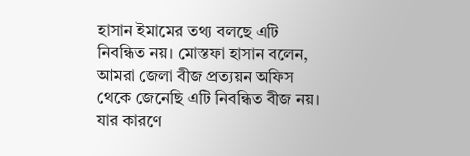হাসান ইমামের তথ্য বলছে এটি নিবন্ধিত নয়। মোস্তফা হাসান বলেন, আমরা জেলা বীজ প্রত্যয়ন অফিস থেকে জেনেছি এটি নিবন্ধিত বীজ নয়। যার কারণে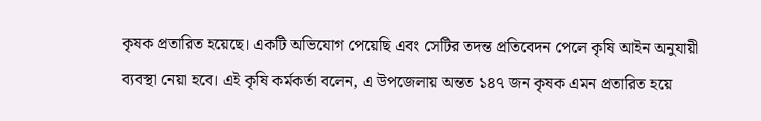কৃষক প্রতারিত হয়েছে। একটি অভিযোগ পেয়েছি এবং সেটির তদন্ত প্রতিবেদন পেলে কৃষি আইন অনুযায়ী ব্যবস্থা নেয়া হবে। এই কৃষি কর্মকর্তা বলেন, এ উপজেলায় অন্তত ১৪৭ জন কৃষক এমন প্রতারিত হয়ে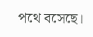পথে বসেছে।